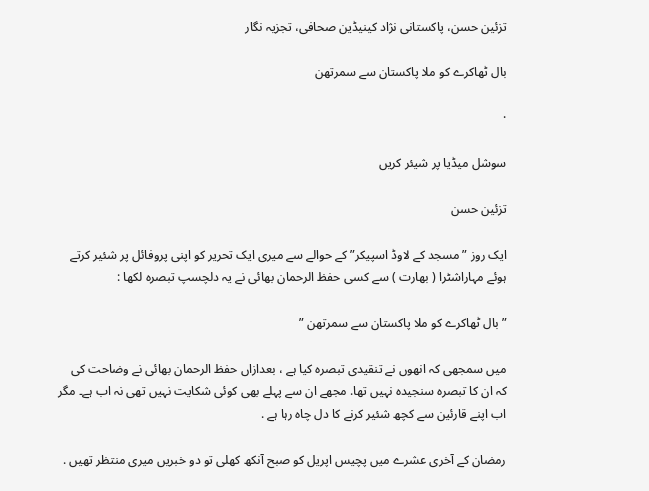تزئین حسن، پاکستانی نژاد کینیڈین صحافی، تجزیہ نگار

بال ٹھاکرے کو ملا پاکستان سے سمرتھن

·

سوشل میڈیا پر شیئر کریں

تزئین حسن

ایک روز ” مسجد کے لاوڈ اسپیکر” کے حوالے سے میری ایک تحریر کو اپنی پروفائل پر شئیر کرتے ہوئے مہاراشٹرا ( بھارت ) سے کسی حفظ الرحمان بھائی نے یہ دلچسپ تبصرہ لکھا :

” بال ٹھاکرے کو ملا پاکستان سے سمرتھن ”

میں سمجھی کہ انھوں نے تنقیدی تبصرہ کیا ہے ، بعدازاں حفظ الرحمان بھائی نے وضاحت کی کہ ان کا تبصرہ سنجیدہ نہیں تھا. مجھے ان سے پہلے بھی کوئی شکایت نہیں تھی نہ اب ہے۔ مگر اب اپنے قارئین سے کچھ شئیر کرنے کا دل چاہ رہا ہے .

رمضان کے آخری عشرے میں پچیس اپریل کو صبح آنکھ کھلی تو دو خبریں میری منتظر تھیں .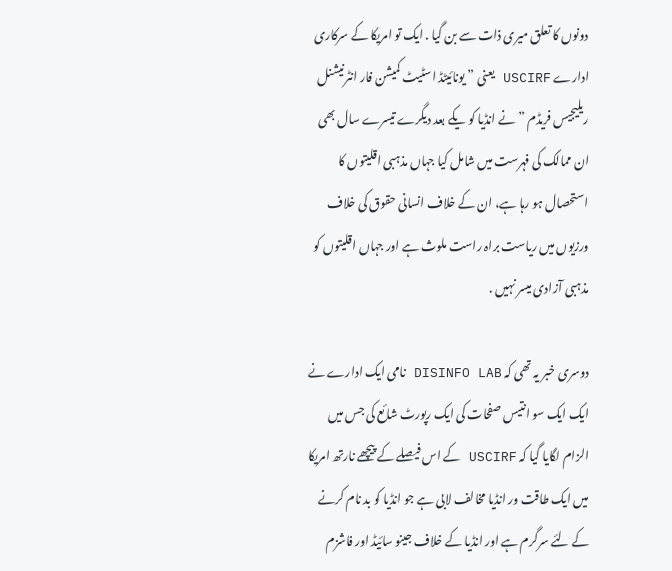دونوں کا تعلق میری ذات سے بن گیا . ایک تو امریکا کے سرکاری ادارے USCIRF یعنی ” یونائیٹڈ اسٹیٹ کمیشن فار انٹرنیشنل ریلیجیس فریڈم ” نے انڈیا کو یکے بعد دیگرے تیسرے سال بھی ان ممالک کی فہرست میں شامل کیا جہاں مذہبی اقلیتوں کا استحصال ہو رہا ہے، ان کے خلاف انسانی حقوق کی خلاف ورزیوں میں ریاست براہ راست ملوث ہے اور جہاں اقلیتوں کو مذہبی آزادی میسر نہیں .

دوسری خبر یہ تھی کہ DISINFO LAB نامی ایک ادارے نے ایک ایک سو انتیس صفحات کی ایک رپورٹ شائع کی جس میں الزام لگایا گیا کہ USCIRF کے اس فیصلے کے پیچھے نارتھ امریکا میں ایک طاقت ور انڈیا مخالف لابی ہے جو انڈیا کو بد نام کرنے کے لئے سرگرم ہے اور انڈیا کے خلاف جینو سائیڈ اور فاشزم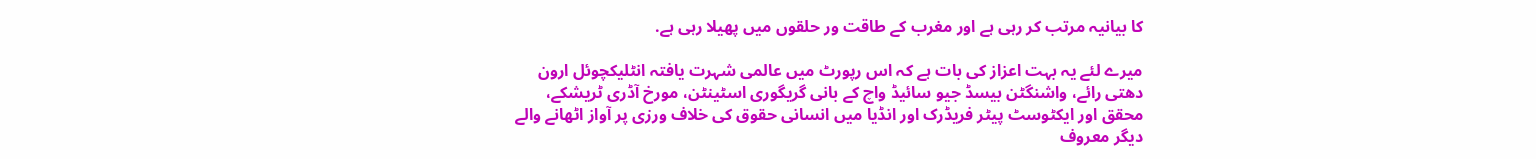کا بیانیہ مرتب کر رہی ہے اور مغرب کے طاقت ور حلقوں میں پھیلا رہی ہے.

میرے لئے یہ بہت اعزاز کی بات ہے کہ اس رپورٹ میں عالمی شہرت یافتہ انٹلیکچوئل ارون دھتی رائے، واشنگٹن بیسڈ جیو سائیڈ واچ کے بانی گریگوری اسٹینٹن، مورخ آڈری ٹریشکے، محقق اور ایکٹوسٹ پیٹر فریڈرک اور انڈیا میں انسانی حقوق کی خلاف ورزی پر آواز اٹھانے والے دیگر معروف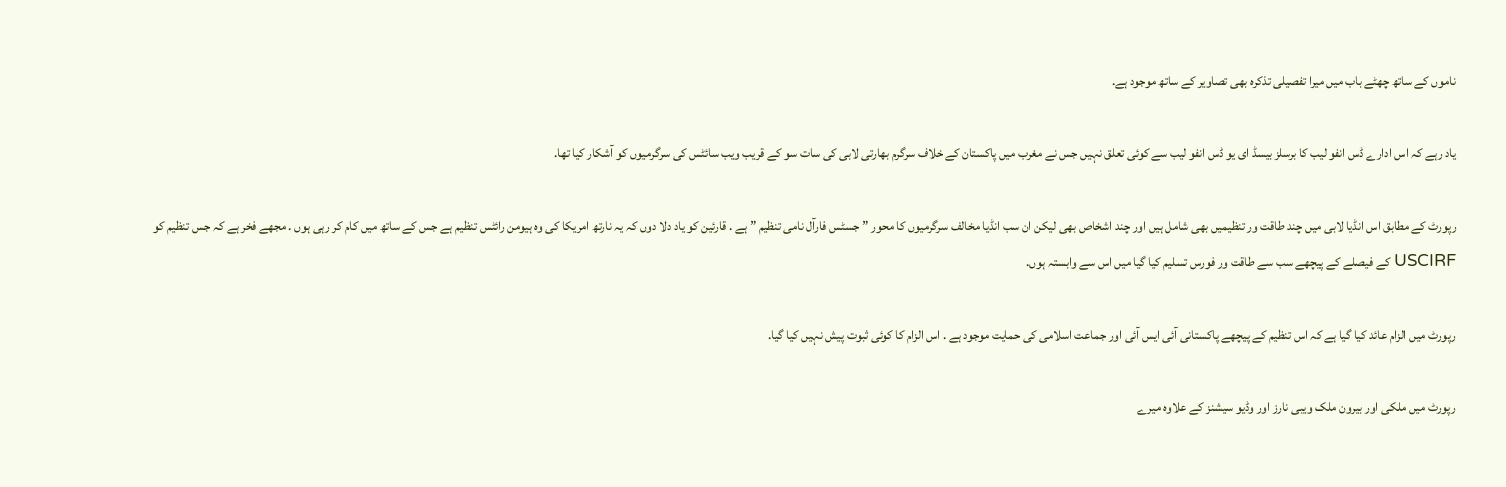ناموں کے ساتھ چھٹے باب میں میرا تفصیلی تذکرہ بھی تصاویر کے ساتھ موجود ہے.

یاد رہے کہ اس ادارے ڈس انفو لیب کا برسلز بیسڈ ای یو ڈس انفو لیب سے کوئی تعلق نہیں جس نے مغرب میں پاکستان کے خلاف سرگرم بھارتی لابی کی سات سو کے قریب ویب سائٹس کی سرگرمیوں کو آشکار کیا تھا.

رپورٹ کے مطابق اس انڈیا لابی میں چند طاقت ور تنظیمیں بھی شامل ہیں اور چند اشخاص بھی لیکن ان سب انڈیا مخالف سرگرمیوں کا محور ” جسٹس فارآل نامی تنظیم ” ہے . قارئین کو یاد دلا دوں کہ یہ نارتھ امریکا کی وہ ہیومن رائٹس تنظیم ہے جس کے ساتھ میں کام کر رہی ہوں . مجھے فخر ہے کہ جس تنظیم کو USCIRF کے فیصلے کے پیچھے سب سے طاقت ور فورس تسلیم کیا گیا میں اس سے وابستہ ہوں.

رپورٹ میں الزام عائد کیا گیا ہے کہ اس تنظیم کے پیچھے پاکستانی آئی ایس آئی اور جماعت اسلامی کی حمایت موجود ہے . اس الزام کا کوئی ثبوت پیش نہیں کیا گیا.

رپورٹ میں ملکی اور بیرون ملک ویبی نارز اور وڈیو سیشنز کے علاوہ میرے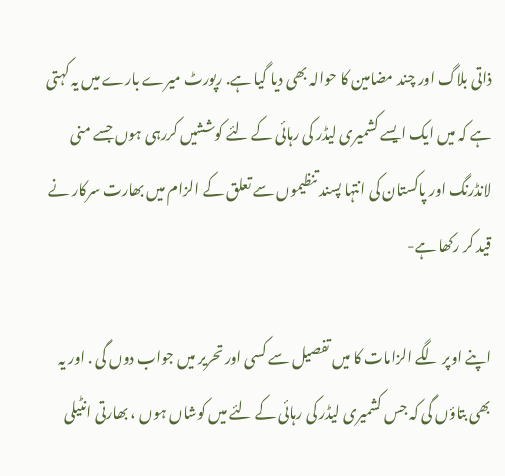ذاتی بلاگ اور چند مضامین کا حوالہ بھی دیا گیا ہے. رپورٹ میرے بارے میں یہ کہتی ہے کہ میں ایک ایسے کشمیری لیڈر کی رہائی کے لئے کوششیں کررہی ہوں جسے منی لانڈرنگ اور پاکستان کی انتہا پسند تنظیموں سے تعلق کے الزام میں بھارت سرکار نے قید کر رکھا ہے-

اپنے اوپر لگے الزامات کا میں تفصیل سے کسی اور تحریر میں جواب دوں گی . اور یہ بھی بتاؤں گی کہ جس کشمیری لیڈر کی رہائی کے لئے میں کوشاں ہوں ، بھارتی انٹیلی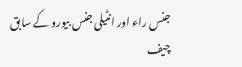جنس راء اور انٹیلی جنس بیورو کے سابق چیف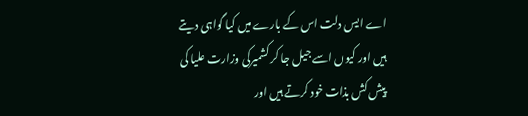اے ایس دلت اس کے بارے میں کیا گواہی دیتے ہیں اور کیوں اسے جیل جا کر کشمیرکی وزارت علیا کی پیش کش بذات خود کرتے ہیں اور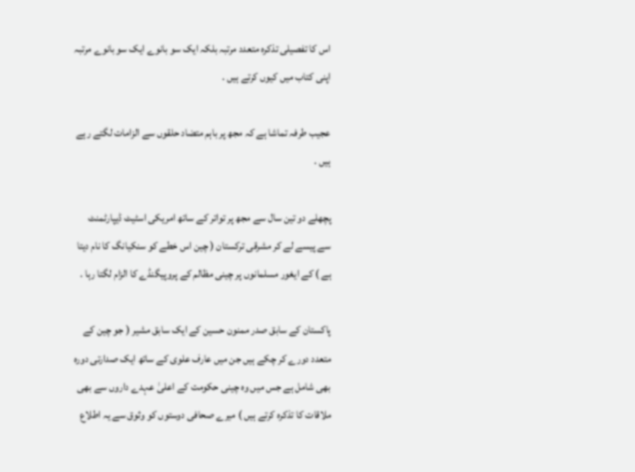اس کا تفصیلی تذکرہ متعدد مرتبہ بلکہ ایک سو بانوے ایک سو بانوے مرتبہ اپنی کتاب میں کیوں کرتے ہیں .

عجیب طرفہ تماشا ہے کہ مجھ پر باہم متضاد حلقوں سے الزامات لگتے رہے ہیں .

پچھلے دو تین سال سے مجھ پر تواتر کے ساتھ امریکی اسٹیٹ ڈیپارٹمنٹ سے پیسے لے کر مشرقی ترکستان ( چین اس خطے کو سنکیانگ کا نام دیتا ہے ) کے ایغور مسلمانوں پر چینی مظالم کے پروپیگنڈے کا الزام لگتا رہا .

پاکستان کے سابق صدر ممنون حسین کے ایک سابق مشیر ( جو چین کے متعدد دورے کر چکے ہیں جن میں عارف علوی کے ساتھ ایک صدارتی دورہ بھی شامل ہے جس میں وہ چینی حکومت کے اعلیٰ عہدے داروں سے بھی ملاقات کا تذکرہ کرتے ہیں ) میرے صحافی دوستوں کو وثوق سے یہ اطلاع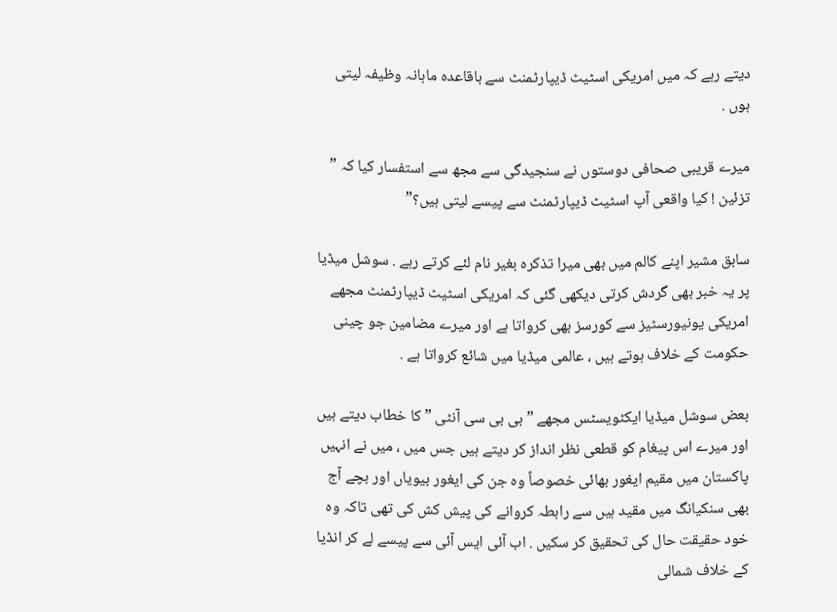دیتے رہے کہ میں امریکی اسٹیٹ ڈیپارٹمنٹ سے باقاعدہ ماہانہ وظیفہ لیتی ہوں .

میرے قریبی صحافی دوستوں نے سنجیدگی سے مجھ سے استفسار کیا کہ ” تزئین ! کیا واقعی آپ اسٹیٹ ڈیپارٹمنٹ سے پیسے لیتی ہیں؟”

سابق مشیر اپنے کالم میں بھی میرا تذکرہ بغیر نام لئے کرتے رہے . سوشل میڈیا پر یہ خبر بھی گردش کرتی دیکھی گئی کہ امریکی اسٹیٹ ڈیپارٹمنٹ مجھے امریکی یونیورسٹیز سے کورسز بھی کرواتا ہے اور میرے مضامین جو چینی حکومت کے خلاف ہوتے ہیں ، عالمی میڈیا میں شائع کرواتا ہے .

بعض سوشل میڈیا ایکٹویسٹس مجھے ” بی بی سی آنٹی ” کا خطاب دیتے ہیں اور میرے اس پیغام کو قطعی نظر انداز کر دیتے ہیں جس میں ، میں نے انہیں پاکستان میں مقیم ایغور بھائی خصوصاً وہ جن کی ایغور بیویاں اور بچے آج بھی سنکیانگ میں مقید ہیں سے رابطہ کروانے کی پیش کش کی تھی تاکہ وہ خود حقیقت حال کی تحقیق کر سکیں . اب آئی ایس آئی سے پیسے لے کر انڈیا کے خلاف شمالی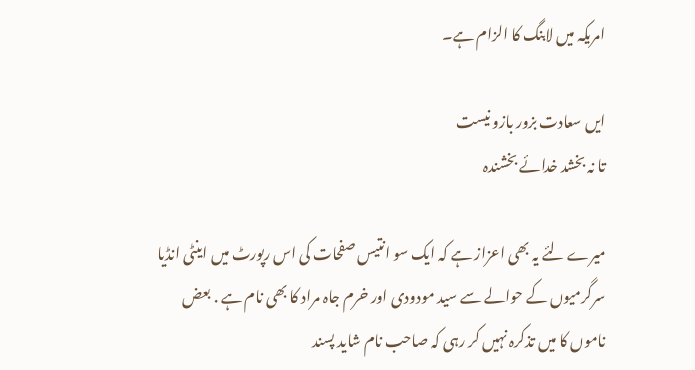امریکہ میں لابنگ کا الزام ہے۔

ایں سعادت بزور بازو نیست
تا نہ بخشد خدائے بخشندہ

میرے لئے یہ بھی اعزاز ہے کہ ایک سو انتیس صفحات کی اس رپورٹ میں اینٹی انڈیا سرگرمیوں کے حوالے سے سید مودودی اور خرم جاہ مراد کا بھی نام ہے . بعض ناموں کا میں تذکرہ نہیں کر رہی کہ صاحب نام شاید پسند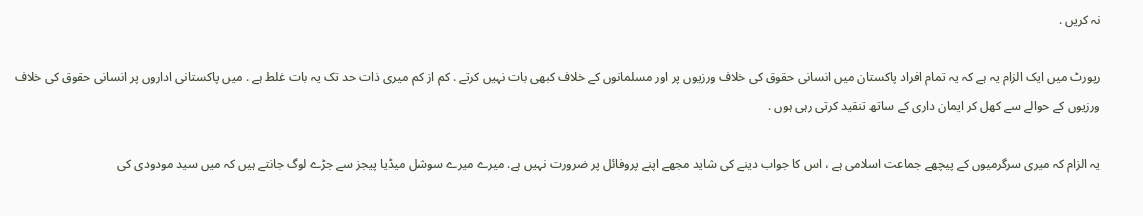نہ کریں .

رپورٹ میں ایک الزام یہ ہے کہ یہ تمام افراد پاکستان میں انسانی حقوق کی خلاف ورزیوں پر اور مسلمانوں کے خلاف کبھی بات نہیں کرتے . کم از کم میری ذات حد تک یہ بات غلط ہے . میں پاکستانی اداروں پر انسانی حقوق کی خلاف ورزیوں کے حوالے سے کھل کر ایمان داری کے ساتھ تنقید کرتی رہی ہوں .

یہ الزام کہ میری سرگرمیوں کے پیچھے جماعت اسلامی ہے ، اس کا جواب دینے کی شاید مجھے اپنے پروفائل پر ضرورت نہیں ہے. میرے میرے سوشل میڈیا پیجز سے جڑے لوگ جانتے ہیں کہ میں سید مودودی کی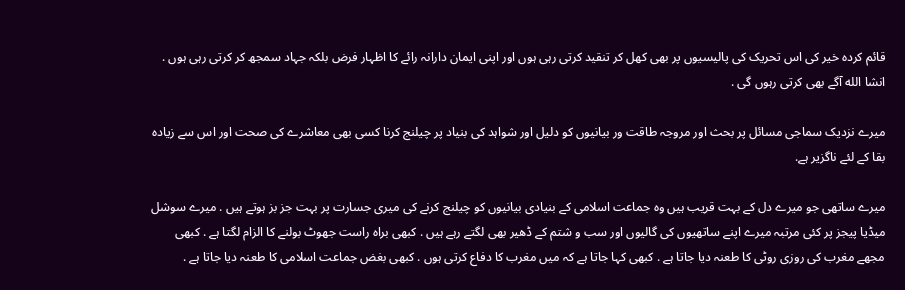قائم کردہ خیر کی اس تحریک کی پالیسیوں پر بھی کھل کر تنقید کرتی رہی ہوں اور اپنی ایمان دارانہ رائے کا اظہار فرض بلکہ جہاد سمجھ کر کرتی رہی ہوں . انشا الله آگے بھی کرتی رہوں گی .

میرے نزدیک سماجی مسائل پر بحث اور مروجہ طاقت ور بیانیوں کو دلیل اور شواہد کی بنیاد پر چیلنج کرنا کسی بھی معاشرے کی صحت اور اس سے زیادہ بقا کے لئے ناگزیر ہے.

میرے ساتھی جو میرے دل کے بہت قریب ہیں وہ جماعت اسلامی کے بنیادی بیانیوں کو چیلنج کرنے کی میری جسارت پر بہت جز بز ہوتے ہیں . میرے سوشل میڈیا پیجز پر کئی مرتبہ میرے اپنے ساتھیوں کی گالیوں اور سب و شتم کے ڈھیر بھی لگتے رہے ہیں . کبھی براہ راست جھوٹ بولنے کا الزام لگتا ہے . کبھی مجھے مغرب کی روزی روٹی کا طعنہ دیا جاتا ہے . کبھی کہا جاتا ہے کہ میں مغرب کا دفاع کرتی ہوں . کبھی بغض جماعت اسلامی کا طعنہ دیا جاتا ہے .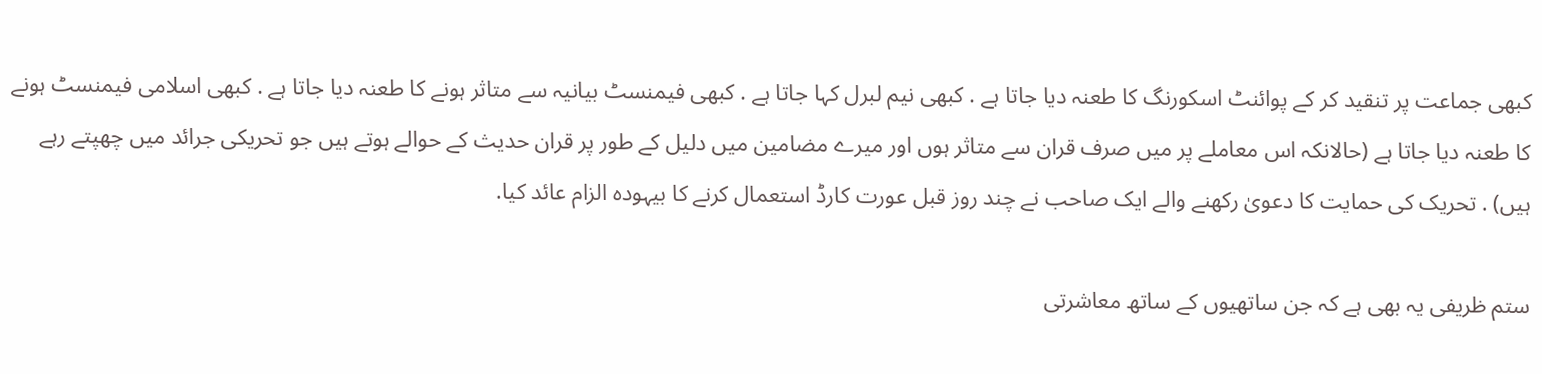کبھی جماعت پر تنقید کر کے پوائنٹ اسکورنگ کا طعنہ دیا جاتا ہے . کبھی نیم لبرل کہا جاتا ہے . کبھی فیمنسٹ بیانیہ سے متاثر ہونے کا طعنہ دیا جاتا ہے . کبھی اسلامی فیمنسٹ ہونے کا طعنہ دیا جاتا ہے (حالانکہ اس معاملے پر میں صرف قران سے متاثر ہوں اور میرے مضامین میں دلیل کے طور پر قران حدیث کے حوالے ہوتے ہیں جو تحریکی جرائد میں چھپتے رہے ہیں) . تحریک کی حمایت کا دعویٰ رکھنے والے ایک صاحب نے چند روز قبل عورت کارڈ استعمال کرنے کا بیہودہ الزام عائد کیا.

ستم ظریفی یہ بھی ہے کہ جن ساتھیوں کے ساتھ معاشرتی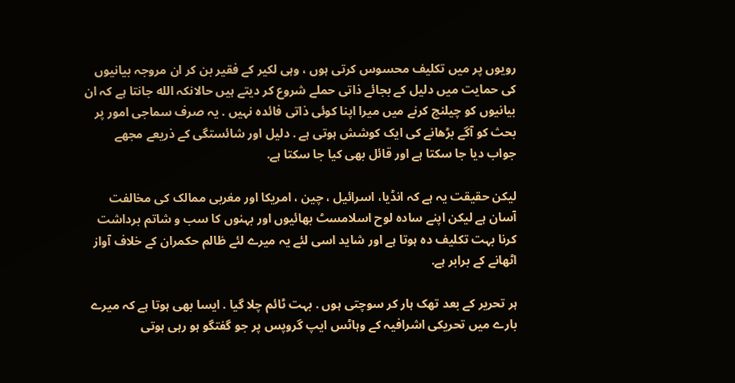رویوں پر میں تکلیف محسوس کرتی ہوں ، وہی لکیر کے فقیر بن کر ان مروجہ بیانیوں کی حمایت میں دلیل کے بجائے ذاتی حملے شروع کر دیتے ہیں حالانکہ الله جانتا ہے کہ ان بیانیوں کو چیلنج کرنے میں میرا اپنا کوئی ذاتی فائدہ نہیں . یہ صرف سماجی امور پر بحث کو آگے بڑھانے کی ایک کوشش ہوتی ہے . دلیل اور شائستگی کے ذریعے مجھے جواب دیا جا سکتا ہے اور قائل بھی کیا جا سکتا ہے.

لیکن حقیقت یہ ہے کہ انڈیا، اسرائیل ، چین ، امریکا اور مغربی ممالک کی مخالفت آسان ہے لیکن اپنے سادہ لوح اسلامسٹ بھائیوں اور بہنوں کا سب و شاتم برداشت کرنا بہت تکلیف دہ ہوتا ہے اور شاید اسی لئے یہ میرے لئے ظالم حکمران کے خلاف آواز اٹھانے کے برابر ہے.

ہر تحریر کے بعد تھک ہار کر سوچتی ہوں . بہت ٹائم چلا گیا . ایسا بھی ہوتا ہے کہ میرے بارے میں تحریکی اشرافیہ کے وہاٹس ایپ گروپس پر جو گفتگو ہو رہی ہوتی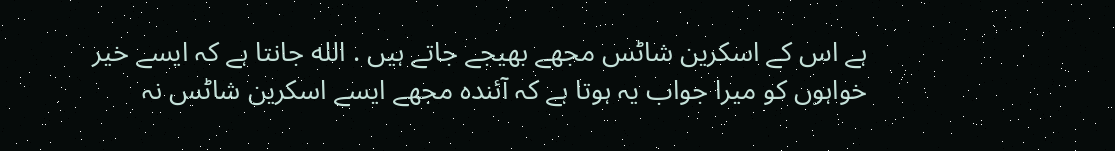ہے اس کے اسکرین شاٹس مجھے بھیجے جاتے ہیں . الله جانتا ہے کہ ایسے خیر خواہوں کو میرا جواب یہ ہوتا ہے کہ آئندہ مجھے ایسے اسکرین شاٹس نہ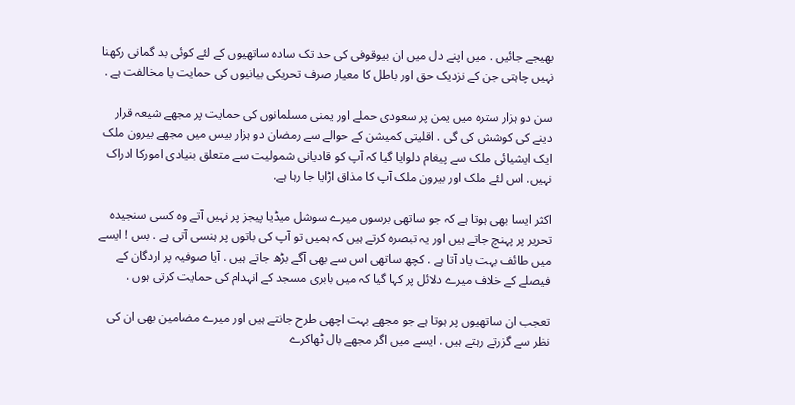بھیجے جائیں . میں اپنے دل میں ان بیوقوفی کی حد تک سادہ ساتھیوں کے لئے کوئی بد گمانی رکھنا نہیں چاہتی جن کے نزدیک حق اور باطل کا معیار صرف تحریکی بیانیوں کی حمایت یا مخالفت ہے .

سن دو ہزار سترہ میں یمن پر سعودی حملے اور یمنی مسلمانوں کی حمایت پر مجھے شیعہ قرار دینے کی کوشش کی گی . اقلیتی کمیشن کے حوالے سے رمضان دو ہزار بیس میں مجھے بیرون ملک ایک ایشیائی ملک سے پیغام دلوایا گیا کہ آپ کو قادیانی شمولیت سے متعلق بنیادی امورکا ادراک نہیں. اس لئے ملک اور بیرون ملک آپ کا مذاق اڑایا جا رہا ہے.

اکثر ایسا بھی ہوتا ہے کہ جو ساتھی برسوں میرے سوشل میڈیا پیجز پر نہیں آتے وہ کسی سنجیدہ تحریر پر پہنچ جاتے ہیں اور یہ تبصرہ کرتے ہیں کہ ہمیں تو آپ کی باتوں پر ہنسی آتی ہے . بس ! ایسے میں طائف بہت یاد آتا ہے . کچھ ساتھی اس سے بھی آگے بڑھ جاتے ہیں . آیا صوفیہ پر اردگان کے فیصلے کے خلاف میرے دلائل پر کہا گیا کہ میں بابری مسجد کے انہدام کی حمایت کرتی ہوں .

تعجب ان ساتھیوں پر ہوتا ہے جو مجھے بہت اچھی طرح جانتے ہیں اور میرے مضامین بھی ان کی نظر سے گزرتے رہتے ہیں . ایسے میں اگر مجھے بال ٹھاکرے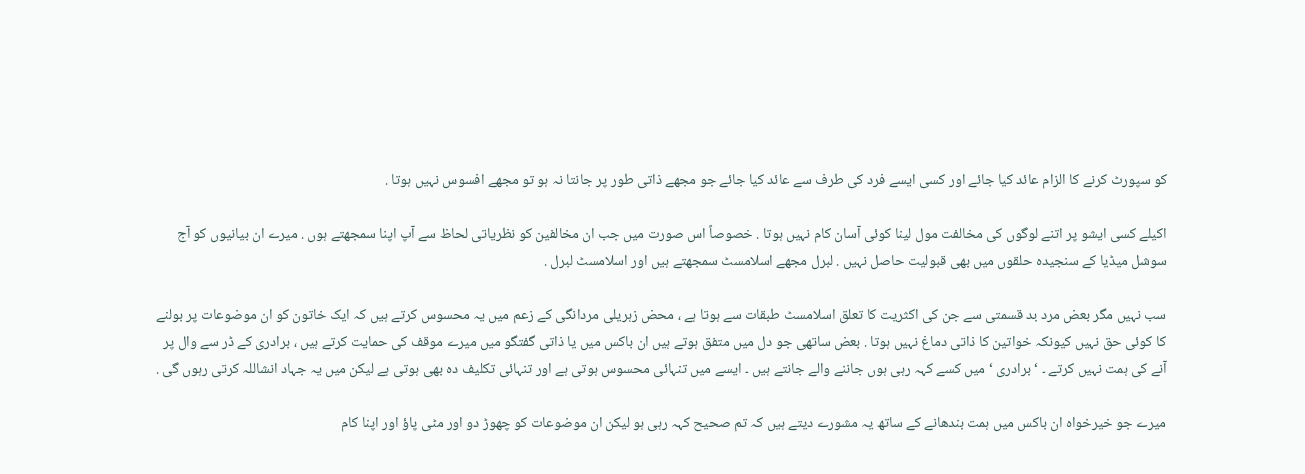کو سپورٹ کرنے کا الزام عائد کیا جائے اور کسی ایسے فرد کی طرف سے عائد کیا جائے جو مجھے ذاتی طور پر جانتا نہ ہو تو مجھے افسوس نہیں ہوتا .

اکیلے کسی ایشو پر اتنے لوگوں کی مخالفت مول لینا کوئی آسان کام نہیں ہوتا . خصوصاً اس صورت میں جب ان مخالفین کو نظریاتی لحاظ سے آپ اپنا سمجھتے ہوں . میرے ان بیانیوں کو آج سوشل میڈیا کے سنجیدہ حلقوں میں بھی قبولیت حاصل نہیں . لبرل مجھے اسلامسٹ سمجھتے ہیں اور اسلامسٹ لبرل .

سب نہیں مگر بعض مرد بد قسمتی سے جن کی اکثریت کا تعلق اسلامسٹ طبقات سے ہوتا ہے ، محض زہریلی مردانگی کے زعم میں یہ محسوس کرتے ہیں کہ ایک خاتون کو ان موضوعات پر بولنے کا کوئی حق نہیں کیونکہ خواتین کا ذاتی دماغ نہیں ہوتا . بعض ساتھی جو دل میں متفق ہوتے ہیں ان باکس میں یا ذاتی گفتگو میں میرے موقف کی حمایت کرتے ہیں ، برادری کے ڈر سے وال پر آنے کی ہمت نہیں کرتے ۔ ‘ برادری ‘ میں کسے کہہ رہی ہوں جاننے والے جانتے ہیں ۔ ایسے میں تنہائی محسوس ہوتی ہے اور تنہائی تکلیف دہ بھی ہوتی ہے لیکن میں یہ جہاد انشاللہ کرتی رہوں گی .

میرے جو خیرخواہ ان باکس میں ہمت بندھانے کے ساتھ یہ مشورے دیتے ہیں کہ تم صحیح کہہ رہی ہو لیکن ان موضوعات کو چھوڑ دو اور مٹی پاؤ اور اپنا کام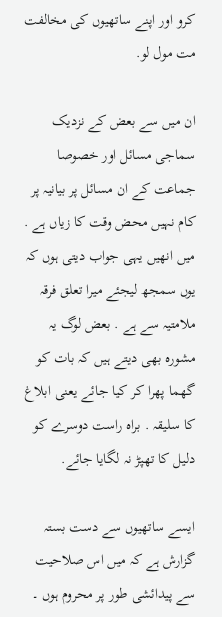کرو اور اپنے ساتھیوں کی مخالفت مت مول لو.

ان میں سے بعض کے نزدیک سماجی مسائل اور خصوصا جماعت کے ان مسائل پر بیانیہ پر کام نہیں محض وقت کا زیاں ہے . میں انھیں یہی جواب دیتی ہوں کہ یوں سمجھ لیجئے میرا تعلق فرقہ ملامتیہ سے ہے . بعض لوگ یہ مشورہ بھی دیتے ہیں کہ بات کو گھما پھرا کر کیا جائے یعنی ابلاغ کا سلیقہ . براہ راست دوسرے کو دلیل کا تھپڑ نہ لگایا جائے.

ایسے ساتھیوں سے دست بستہ گزارش ہے کہ میں اس صلاحیت سے پیدائشی طور پر محروم ہوں ۔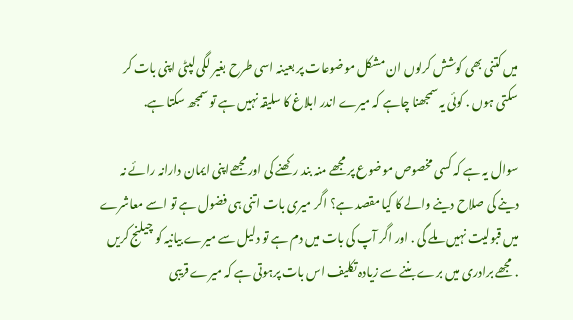میں کتنی بھی کوشش کرلوں ان مشکل موضوعات پر بعینہ اسی طرح بغیر لگی لپٹی اپنی بات کر سکتی ہوں . کوئی یہ سمجھنا چاہے کہ میرے اندر ابلاغ کا سلیقہ نہیں ہے تو سمجھ سکتا ہے.

سوال یہ ہے کہ کسی مخصوص موضوع پر مجھے منہ بند رکھنے کی اور مجھےاپنی ایمان دارانہ رائے نہ دینے کی صلاح دینے والے کا کیا مقصد ہے؟ اگر میری بات اتنی ہی فضول ہے تو اسے معاشرے میں قبولیت نہیں ملے گی . اور اگر آپ کی بات میں دم ہے تو دلیل سے میرے بیانیہ کو چیلنج کریں . مجھے برادری میں برے بننے سے زیادہ تکلیف اس بات پرہوتی ہے کہ میرے قریبی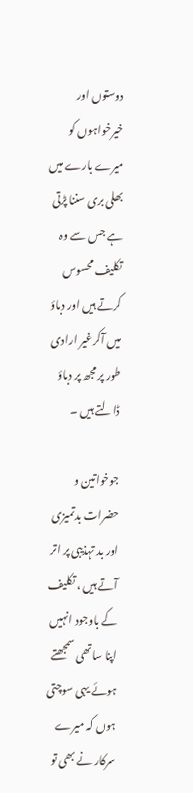دوستوں اور خیرخواہوں کو میرے بارے میں بھلی بری سننا پڑتی ہے جس سے وہ تکلیف محسوس کرتے ہیں اور دباؤ میں آکرغیر ارادی طور پر مجھ پر دباؤ ڈالتے ہیں ۔

جوخواتین و حضرات بدتمیزی اور بد تہذیبی پر اتر آتے ہیں ، تکلیف کے باوجود انہیں اپنا ساتھی سمجھتے ہوئے یہی سوچتی ہوں کہ میرے سرکار نے بھی تو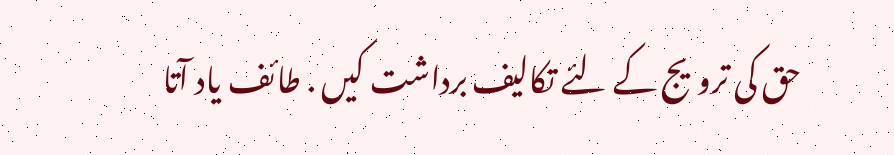حق کی ترویج کے لئے تکالیف برداشت کیں . طائف یاد آتا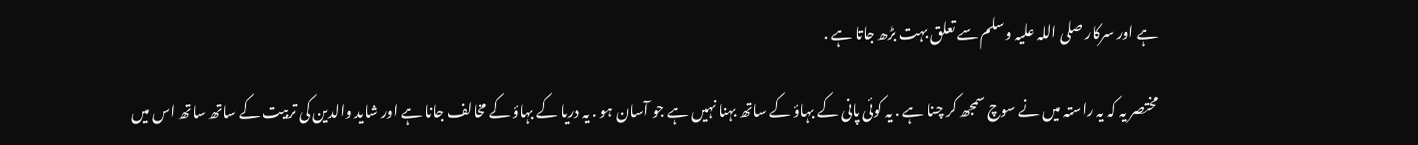ہے اور سرکار صلی اللہ علیہ وسلم سے تعلق بہت بڑھ جاتا ہے .

مختصر یہ کہ یہ راستہ میں نے سوچ سمجھ کر چنا ہے . یہ کوئی پانی کے بہاؤ کے ساتھ بہنا نہیں ہے جو آسان ہو . یہ دریا کے بہاؤ کے مخالف جانا ہے اور شاید والدین کی تربیت کے ساتھ ساتھ اس میں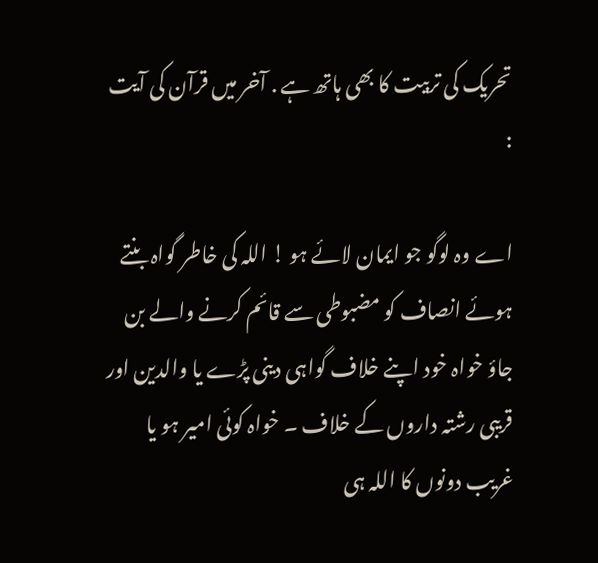تحریک کی تربیت کا بھی ہاتھ ہے . آخر میں قرآن کی آیت :

اے وہ لوگو جو ایمان لائے ہو ! اللہ کی خاطر گواہ بنتے ہوئے انصاف کو مضبوطی سے قائم کرنے والے بن جاؤ خواہ خود اپنے خلاف گواہی دینی پڑے یا والدین اور قریبی رشتہ داروں کے خلاف ۔ خواہ کوئی امیر ہو یا غریب دونوں کا اللہ ہی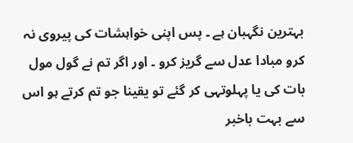بہترین نگہبان ہے ۔ پس اپنی خواہشات کی پیروی نہ کرو مبادا عدل سے گریز کرو ۔ اور اگر تم نے گول مول بات کی یا پہلوتہی کر گئے تو یقینا جو تم کرتے ہو اس سے بہت باخبر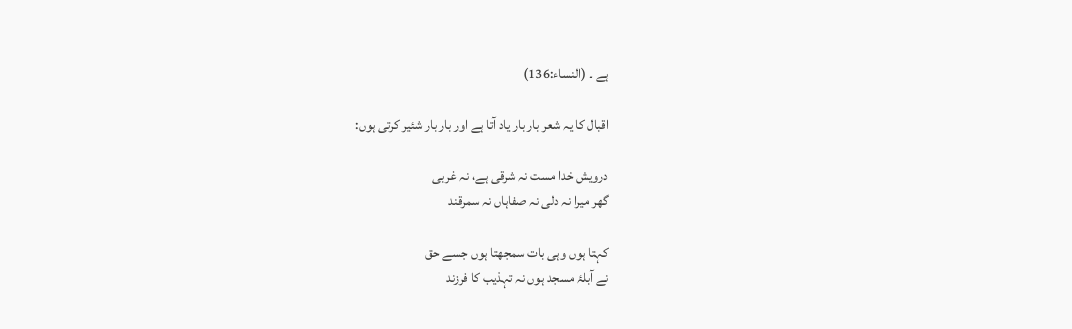ہے ۔ (النساء:136)

اقبال کا یہ شعر بار بار یاد آتا ہے اور بار بار شئیر کرتی ہوں:

درویش خدا مست نہ شرقی ہے، نہ غربی
گھر میرا نہ دلی نہ صفاہاں نہ سمرقند

کہتا ہوں وہی بات سمجھتا ہوں جسے حق
نے آبلۂ مسجد ہوں نہ تہذیب کا فرزند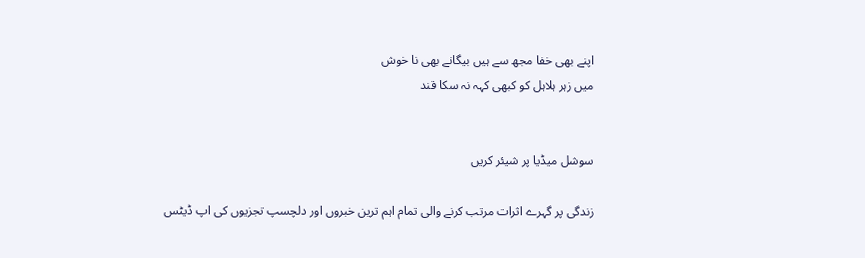اپنے بھی خفا مجھ سے ہیں بیگانے بھی نا خوش
میں زہر ہلاہل کو کبھی کہہ نہ سکا قند


سوشل میڈیا پر شیئر کریں

زندگی پر گہرے اثرات مرتب کرنے والی تمام اہم ترین خبروں اور دلچسپ تجزیوں کی اپ ڈیٹس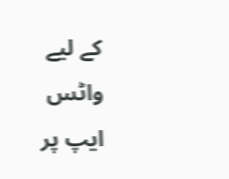کے لیے واٹس ایپ پر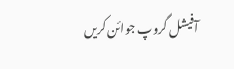آفیشل گروپ جوائن کریں